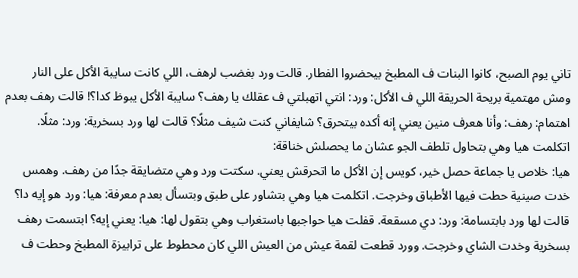تاني يوم الصبح، كانوا البنات ف المطبخ بيحضروا الفطار. قالت ورد بغضب لرهف، اللي كانت سايبة الأكل على النار ومش مهتمية بريحة الحريقة اللي ف الأكل: ورد: انتي اتهبلتي ف عقلك يا رهف؟ سايبة الأكل يبوظ كدا؟! قالت رهف بعدم اهتمام: رهف: وأنا هعرف منين يعني إنه أكده بيتحرق؟ شايفاني كنت شيف مثلًا؟ قالت لها ورد بسخرية: ورد: مثلًا. اتكلمت هيا وهي بتحاول تلطف الجو عشان ما يحصلش خناقة:
هيا: خلاص يا جماعة حصل خير، كويس إن الأكل ما اتحرقش يعني. سكتت ورد وهي متضايقة جدًا من رهف. وهمس خدت صينية حطت فيها الأطباق وخرجت. اتكلمت هيا وهي بتشاور على طبق وبتسأل بعدم معرفة: هيا: ورد هو إيه دا؟ قالت لها ورد بابتسامة: ورد: دي مسقعة. قفلت هيا حواجبها باستغراب وهي بتقول لها: هيا: يعني إيه؟ ابتسمت رهف بسخرية وخدت الشاي وخرجت. وورد قطعت لقمة عيش من العيش اللي كان محطوط على ترابيزة المطبخ وحطت ف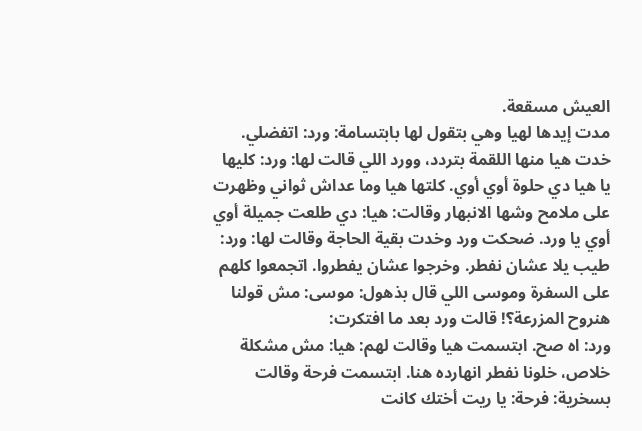العيش مسقعة.
مدت إيدها لهيا وهي بتقول لها بابتسامة: ورد: اتفضلي. خدت هيا منها اللقمة بتردد، وورد اللي قالت لها: ورد: كليها يا هيا دي حلوة أوي أوي. كلتها هيا وما عداش ثواني وظهرت على ملامح وشها الانبهار وقالت: هيا: دي طلعت جميلة أوي أوي يا ورد. ضحكت ورد وخدت بقية الحاجة وقالت لها: ورد: طيب يلا عشان نفطر. وخرجوا عشان يفطروا. اتجمعوا كلهم على السفرة وموسى اللي قال بذهول: موسى: مش قولنا هنروح المزرعة؟! قالت ورد بعد ما افتكرت:
ورد: اه صح. ابتسمت هيا وقالت لهم: هيا: مش مشكلة خلاص، خلونا نفطر انهارده هنا. ابتسمت فرحة وقالت بسخرية: فرحة: يا ريت أختك كانت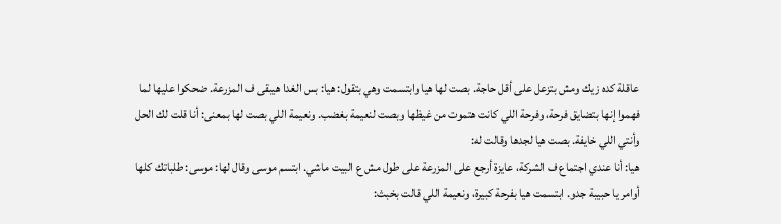عاقلة كده زيك ومش بتزعل على أقل حاجة. بصت لها هيا وابتسمت وهي بتقول: هيا: بس الغدا هيبقى ف المزرعة. ضحكوا عليها لما فهموا إنها بتضايق فرحة، وفرحة اللي كانت هتموت من غيظها وبصت لنعيمة بغضب. ونعيمة اللي بصت لها بمعنى: أنا قلت لك الحل وأنتي اللي خايفة. بصت هيا لجدها وقالت له:
هيا: أنا عندي اجتماع ف الشركة، عايزة أرجع على المزرعة على طول مش ع البيت ماشي. ابتسم موسى وقال لها: موسى: طلباتك كلها أوامر يا حبيبة جدو. ابتسمت هيا بفرحة كبيرة، ونعيمة اللي قالت بخبث: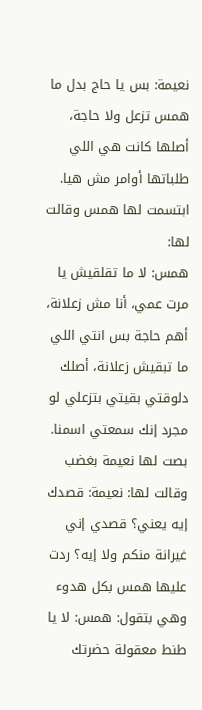نعيمة: بس يا حاج بدل ما همس تزعل ولا حاجة، أصلها كانت هي اللي طلباتها أوامر مش هيا. ابتسمت لها همس وقالت لها:
همس: لا ما تقلقيش يا مرت عمي، أنا مش زعلانة، أهم حاجة بس انتي اللي ما تبقيش زعلانة، أصلك دلوقتي بقيتي بتزعلي لو مجرد إنك سمعتي اسمنا. بصت لها نعيمة بغضب وقالت لها: نعيمة: قصدك إيه يعني؟ قصدي إني غيرانة منكم ولا إيه؟ ردت عليها همس بكل هدوء وهي بتقول: همس: لا يا طنط معقولة حضرتك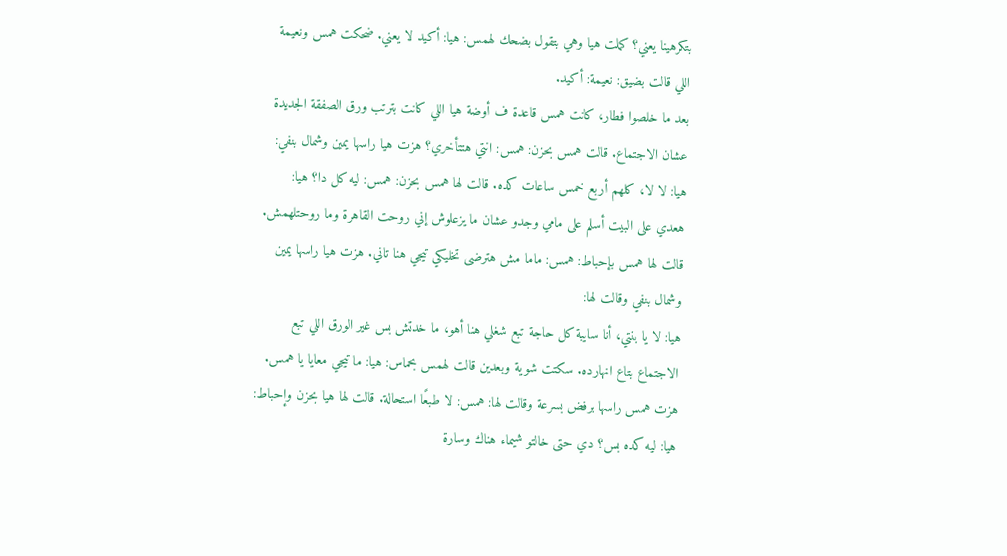بتكرهينا يعني؟ كملت هيا وهي بتقول بضحك لهمس: هيا: أكيد لا يعني. ضحكت همس ونعيمة اللي قالت بضيق: نعيمة: أكيد.
بعد ما خلصوا فطار، كانت همس قاعدة ف أوضة هيا اللي كانت بترتب ورق الصفقة الجديدة عشان الاجتماع. قالت همس بحزن: همس: انتي هتتأخري؟ هزت هيا راسها يمين وشمال بنفي: هيا: لا لا، كلهم أربع خمس ساعات كده. قالت لها همس بحزن: همس: ليه كل دا؟ هيا: هعدي على البيت أسلم على مامي وجدو عشان ما يزعلوش إني روحت القاهرة وما روحتلهمش. قالت لها همس بإحباط: همس: ماما مش هترضى تخليكي تيجي هنا تاني. هزت هيا راسها يمين وشمال بنفي وقالت لها:
هيا: لا يا بنتي، أنا سايبة كل حاجة تبع شغلي هنا أهو، ما خدتش بس غير الورق اللي تبع الاجتماع بتاع انهارده. سكتت شوية وبعدين قالت لهمس بحماس: هيا: ما تيجي معايا يا همس. هزت همس راسها برفض بسرعة وقالت لها: همس: لا طبعًا استحالة. قالت لها هيا بحزن وإحباط: هيا: ليه كده بس؟ دي حتى خالتو شيماء هناك وسارة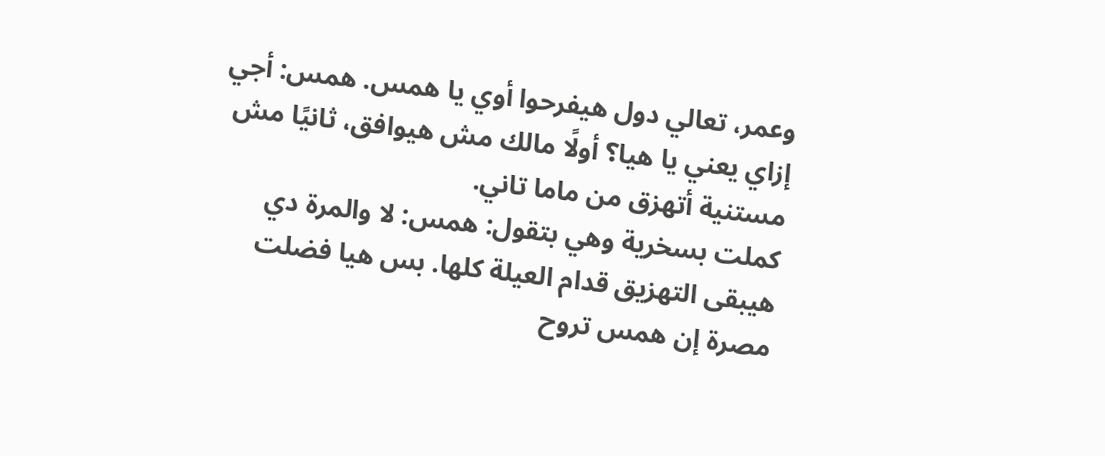وعمر، تعالي دول هيفرحوا أوي يا همس. همس: أجي إزاي يعني يا هيا؟ أولًا مالك مش هيوافق، ثانيًا مش مستنية أتهزق من ماما تاني.
كملت بسخرية وهي بتقول: همس: لا والمرة دي هيبقى التهزيق قدام العيلة كلها. بس هيا فضلت مصرة إن همس تروح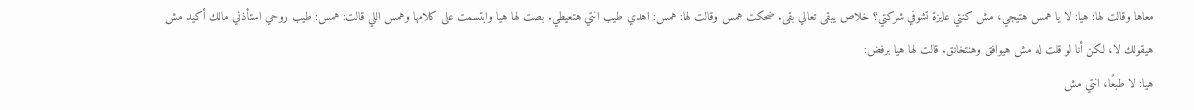معاها وقالت لها: هيا: لا يا همس هتيجي، مش كنتي عايزة تشوفي شركتي؟ خلاص يبقى تعالي بقى. ضحكت همس وقالت لها: همس: اهدي طيب انتي هتعيطي. بصت لها هيا وابتسمت على كلامها وهمس اللي قالت: همس: طيب روحي استأذني مالك أكيد مش هيقولك لا، لكن أنا لو قلت له مش هيوافق وهنتخانق. قالت لها هيا برفض:
هيا: لا طبعًا، انتي مش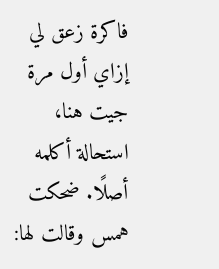فاكرة زعق لي إزاي أول مرة جيت هنا، استحالة أكلمه أصلًا. ضحكت همس وقالت لها: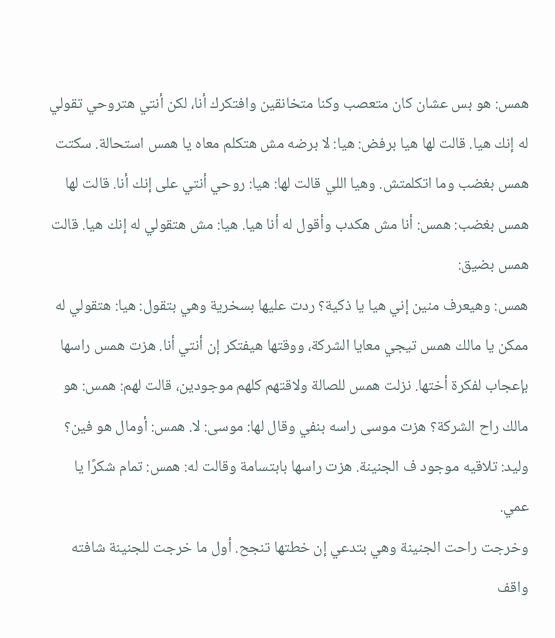همس: هو بس عشان كان متعصب وكنا متخانقين وافتكرك أنا، لكن أنتي هتروحي تقولي له إنك هيا. قالت لها هيا برفض: هيا: لا برضه مش هتكلم معاه يا همس استحالة. سكتت همس بغضب وما اتكلمتش. وهيا اللي قالت لها: هيا: روحي أنتي على إنك أنا. قالت لها همس بغضب: همس: أنا مش هكدب وأقول له أنا هيا. هيا: مش هتقولي له إنك هيا. قالت همس بضيق:
همس: وهيعرف منين إني هيا يا ذكية؟ ردت عليها بسخرية وهي بتقول: هيا: هتقولي له ممكن يا مالك همس تيجي معايا الشركة، ووقتها هيفتكر إن أنتي أنا. هزت همس راسها بإعجاب لفكرة أختها. نزلت همس للصالة ولاقتهم كلهم موجودين، قالت لهم: همس: هو مالك راح الشركة؟ هزت موسى راسه بنفي وقال لها: موسى: لا. همس: أومال هو فين؟ وليد: تلاقيه موجود ف الجنينة. هزت راسها بابتسامة وقالت له: همس: تمام شكرًا يا عمي.
وخرجت راحت الجنينة وهي بتدعي إن خطتها تنجح. أول ما خرجت للجنينة شافته واقف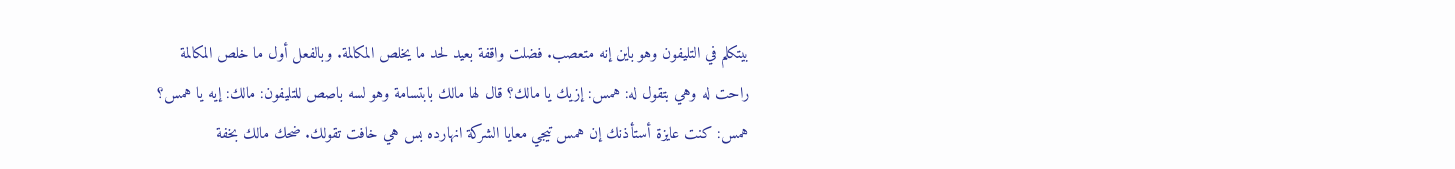بيتكلم في التليفون وهو باين إنه متعصب. فضلت واقفة بعيد لحد ما يخلص المكالمة. وبالفعل أول ما خلص المكالمة راحت له وهي بتقول له: همس: إزيك يا مالك؟ قال لها مالك بابتسامة وهو لسه باصص للتليفون: مالك: إيه يا همس؟ همس: كنت عايزة أستأذنك إن همس تيجي معايا الشركة انهارده بس هي خافت تقولك. ضحك مالك بخفة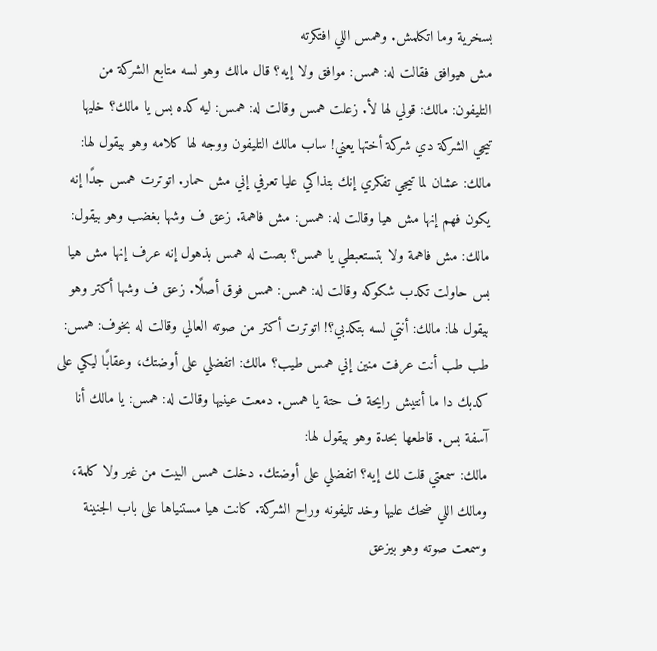بسخرية وما اتكلمش. وهمس اللي افتكرته
مش هيوافق فقالت له: همس: موافق ولا إيه؟ قال مالك وهو لسه متابع الشركة من التليفون: مالك: قولي لها لأ. زعلت همس وقالت له: همس: ليه كده بس يا مالك؟ خليها تيجي الشركة دي شركة أختها يعني! ساب مالك التليفون ووجه لها كلامه وهو بيقول لها: مالك: عشان لما تيجي تفكري إنك بتذاكي عليا تعرفي إني مش حمار. اتوترت همس جدًا إنه يكون فهم إنها مش هيا وقالت له: همس: مش فاهمة. زعق ف وشها بغضب وهو بيقول:
مالك: مش فاهمة ولا بتستعبطي يا همس؟ بصت له همس بذهول إنه عرف إنها مش هيا بس حاولت تكدب شكوكه وقالت له: همس: همس فوق أصلًا. زعق ف وشها أكتر وهو بيقول لها: مالك: أنتي لسه بتكدبي؟! اتوترت أكتر من صوته العالي وقالت له بخوف: همس: طب طب أنت عرفت منين إني همس طيب؟ مالك: اتفضلي على أوضتك، وعقابًا ليكي على كدبك دا ما أنتيش رايحة ف حتة يا همس. دمعت عينيها وقالت له: همس: يا مالك أنا آسفة بس. قاطعها بحدة وهو بيقول لها:
مالك: سمعتي قلت لك إيه؟ اتفضلي على أوضتك. دخلت همس البيت من غير ولا كلمة، ومالك اللي ضحك عليها وخد تليفونه وراح الشركة. كانت هيا مستنياها على باب الجنينة وسمعت صوته وهو بيزعق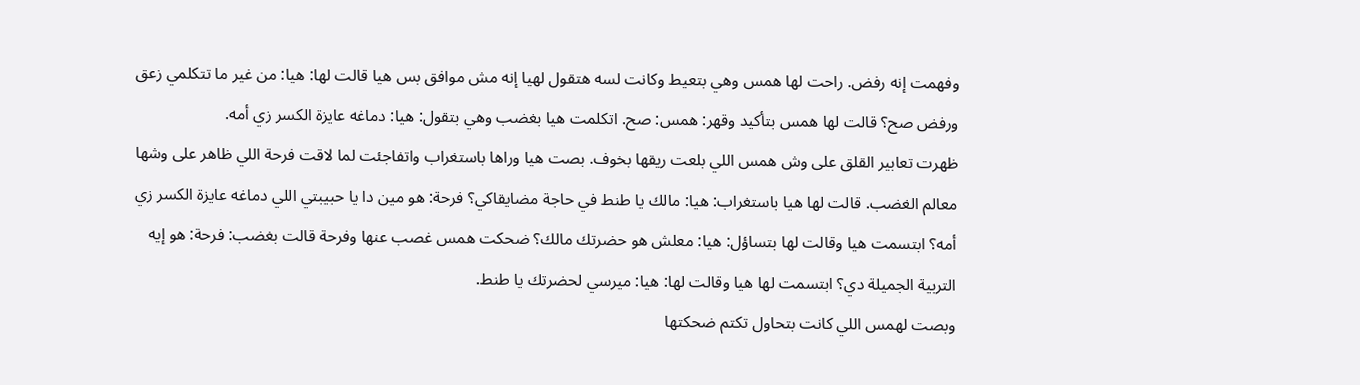وفهمت إنه رفض. راحت لها همس وهي بتعيط وكانت لسه هتقول لهيا إنه مش موافق بس هيا قالت لها: هيا: من غير ما تتكلمي زعق ورفض صح؟ قالت لها همس بتأكيد وقهر: همس: صح. اتكلمت هيا بغضب وهي بتقول: هيا: دماغه عايزة الكسر زي أمه.
ظهرت تعابير القلق على وش همس اللي بلعت ريقها بخوف. بصت هيا وراها باستغراب واتفاجئت لما لاقت فرحة اللي ظاهر على وشها معالم الغضب. قالت لها هيا باستغراب: هيا: مالك يا طنط في حاجة مضايقاكي؟ فرحة: هو مين دا يا حبيبتي اللي دماغه عايزة الكسر زي أمه؟ ابتسمت هيا وقالت لها بتساؤل: هيا: معلش هو حضرتك مالك؟ ضحكت همس غصب عنها وفرحة قالت بغضب: فرحة: هو إيه التربية الجميلة دي؟ ابتسمت لها هيا وقالت لها: هيا: ميرسي لحضرتك يا طنط.
وبصت لهمس اللي كانت بتحاول تكتم ضحكتها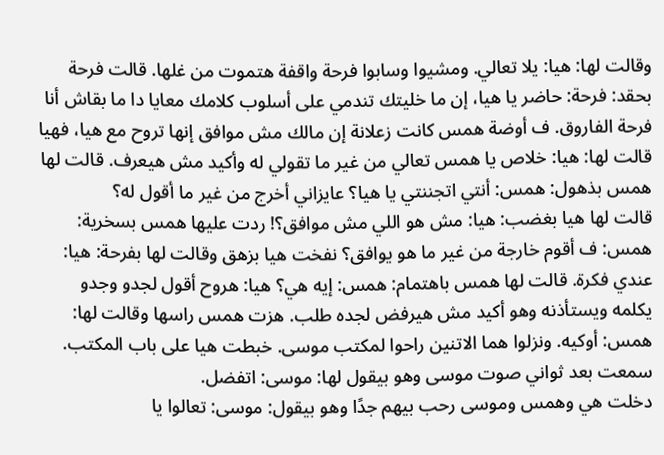وقالت لها: هيا: يلا تعالي. ومشيوا وسابوا فرحة واقفة هتموت من غلها. قالت فرحة بحقد: فرحة: حاضر يا هيا، إن ما خليتك تندمي على أسلوب كلامك معايا دا ما بقاش أنا فرحة الفاروق. ف أوضة همس كانت زعلانة إن مالك مش موافق إنها تروح مع هيا، فهيا قالت لها: هيا: خلاص يا همس تعالي من غير ما تقولي له وأكيد مش هيعرف. قالت لها همس بذهول: همس: أنتي اتجننتي يا هيا؟ عايزاني أخرج من غير ما أقول له؟
قالت لها هيا بغضب: هيا: مش هو اللي مش موافق؟! ردت عليها همس بسخرية: همس: ف أقوم خارجة من غير ما هو يوافق؟ نفخت هيا بزهق وقالت لها بفرحة: هيا: عندي فكرة. قالت لها همس باهتمام: همس: إيه هي؟ هيا: هروح أقول لجدو وجدو يكلمه ويستأذنه وهو أكيد مش هيرفض لجده طلب. هزت همس راسها وقالت لها: همس: أوكيه. ونزلوا هما الاتنين راحوا لمكتب موسى. خبطت هيا على باب المكتب. سمعت بعد ثواني صوت موسى وهو بيقول لها: موسى: اتفضل.
دخلت هي وهمس وموسى رحب بيهم جدًا وهو بيقول: موسى: تعالوا يا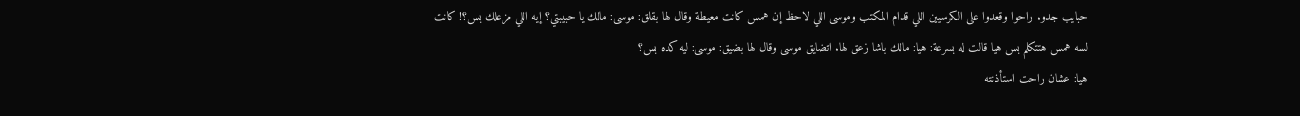حبايب جدو. راحوا وقعدوا على الكرسيين اللي قدام المكتب وموسى اللي لاحظ إن همس كانت معيطة وقال لها بقلق: موسى: مالك يا حبيبتي؟ إيه اللي مزعلك بس؟! كانت لسه همس هتتكلم بس هيا قالت له بسرعة: هيا: مالك باشا زعق لها. اتضايق موسى وقال لها بضيق: موسى: ليه كده بس؟
هيا: عشان راحت استأذنته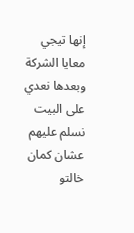إنها تيجي معايا الشركة وبعدها نعدي على البيت نسلم عليهم عشان كمان خالتو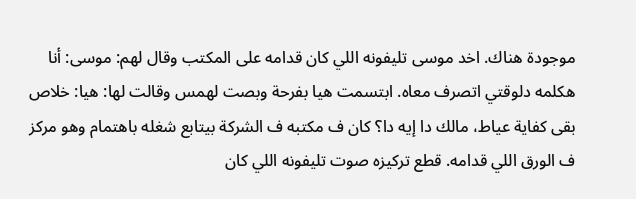موجودة هناك. اخد موسى تليفونه اللي كان قدامه على المكتب وقال لهم: موسى: أنا هكلمه دلوقتي اتصرف معاه. ابتسمت هيا بفرحة وبصت لهمس وقالت لها: هيا: خلاص بقى كفاية عياط، مالك دا إيه دا؟ كان ف مكتبه ف الشركة بيتابع شغله باهتمام وهو مركز ف الورق اللي قدامه. قطع تركيزه صوت تليفونه اللي كان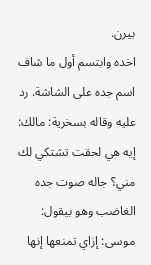بيرن.
اخده وابتسم أول ما شاف اسم جده على الشاشة. رد عليه وقاله بسخرية: مالك: إيه هي لحقت تشتكي لك مني؟ جاله صوت جده الغاضب وهو بيقول: موسى: إزاي تمنعها إنها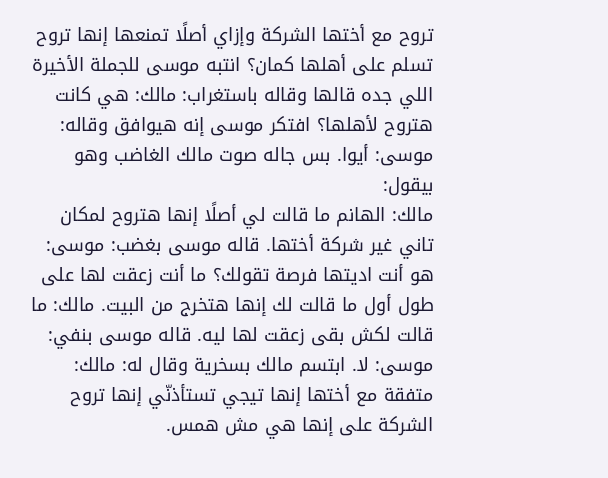تروح مع أختها الشركة وإزاي أصلًا تمنعها إنها تروح تسلم على أهلها كمان؟ انتبه موسى للجملة الأخيرة اللي جده قالها وقاله باستغراب: مالك: هي كانت هتروح لأهلها؟ افتكر موسى إنه هيوافق وقاله: موسى: أيوا. بس جاله صوت مالك الغاضب وهو بيقول:
مالك: الهانم ما قالت لي أصلًا إنها هتروح لمكان تاني غير شركة أختها. قاله موسى بغضب: موسى: هو أنت اديتها فرصة تقولك؟ ما أنت زعقت لها على طول أول ما قالت لك إنها هتخرج من البيت. مالك: ما قالت لكش بقى زعقت لها ليه. قاله موسى بنفي: موسى: لا. ابتسم مالك بسخرية وقال له: مالك: متفقة مع أختها إنها تيجي تستأذنّي إنها تروح الشركة على إنها هي مش همس.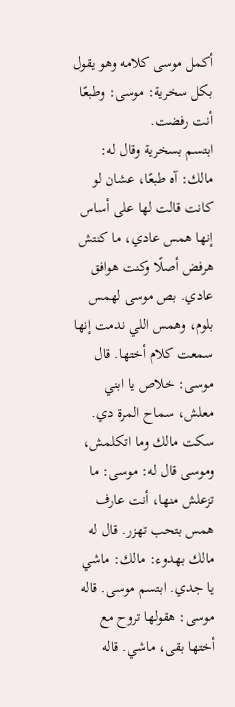أكمل موسى كلامه وهو يقول بكل سخرية: موسى: وطبعًا أنت رفضت.
ابتسم بسخرية وقال له: مالك: آه طبعًا، عشان لو كانت قالت لها على أساس إنها همس عادي، ما كنتش هرفض أصلًا وكنت هوافق عادي. بص موسى لهمس بلوم، وهمس اللي ندمت إنها سمعت كلام أختها. قال موسى: خلاص يا ابني معلش، سماح المرة دي. سكت مالك وما اتكلمش، وموسى قال له: موسى: ما تزعلش منها، أنت عارف همس بتحب تهزر. قال له مالك بهدوء: مالك: ماشي يا جدي. ابتسم موسى. قاله موسى: هقولها تروح مع أختها بقى، ماشي. قاله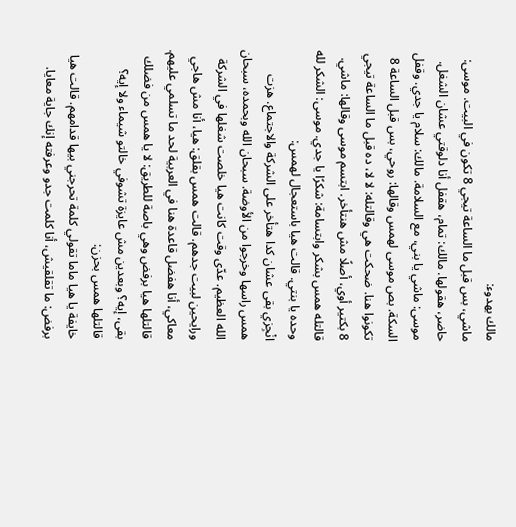مالك بهدوء:
ماشي، بس قبل ما الساعة تيجي 8 تكون في البيت. موسى: حاضر، هقولها. مالك: تمام، هقفل أنا دلوقتي عشان الشغل. موسى: ماشي يا بني، مع السلامة. مالك: سلام يا جدي. وقفل السكة. بص موسى لهمس وقالها: روحي، بس قبل الساعة 8 تكونوا هنا. ضحكت هي وقالتله: لا لا، ده قبل ما الساعة تيجي 8 بكتير أوي، أصلًا مش هنتأخر. ابتسم موسى وقالها: ماشي. قالتله همس بشكر وابتسامة: شكرًا يا جدي. موسى: الشكر لله وحده يا بنتي. قالت هيا باستعجال لهمس:
انْجِزي بقى عشان كدا هتأخر على الشركة والاجتماع. هزت همس راسها وخرجوا من الأوضة. سبحان الله وبحمده، سبحان الله العظيم. عدّى وقت كانت هيا خلصت شغلها في الشركة ورايحين لبيت جدهم. قالت همس بقلق: هيا، أنا مش هاجي معاكي، أنا هفضل قاعدة هنا في العربية لحد ما تسلمي عليهم. قالتلها هيا برفض وهي باصة للطريق: لا يا همس من فضلك بقى، إيه؟ وبعدين مش عايزة تشوفي خالتو شيماء ولا إيه؟ قالتلها همس بحزن:
خايفة يا هيا ماما تقولي كلمة تحرجني بيها قدامهم. قالت هيا برفض: ما تقلقيش، أنا كلمت جدو وعرفته إنك جاية معايا.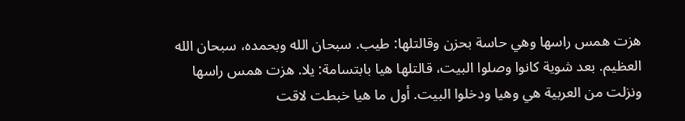هزت همس راسها وهي حاسة بحزن وقالتلها: طيب. سبحان الله وبحمده، سبحان الله العظيم. بعد شوية كانوا وصلوا البيت، قالتلها هيا بابتسامة: يلا. هزت همس راسها ونزلت من العربية هي وهيا ودخلوا البيت. أول ما هيا خبطت لاقت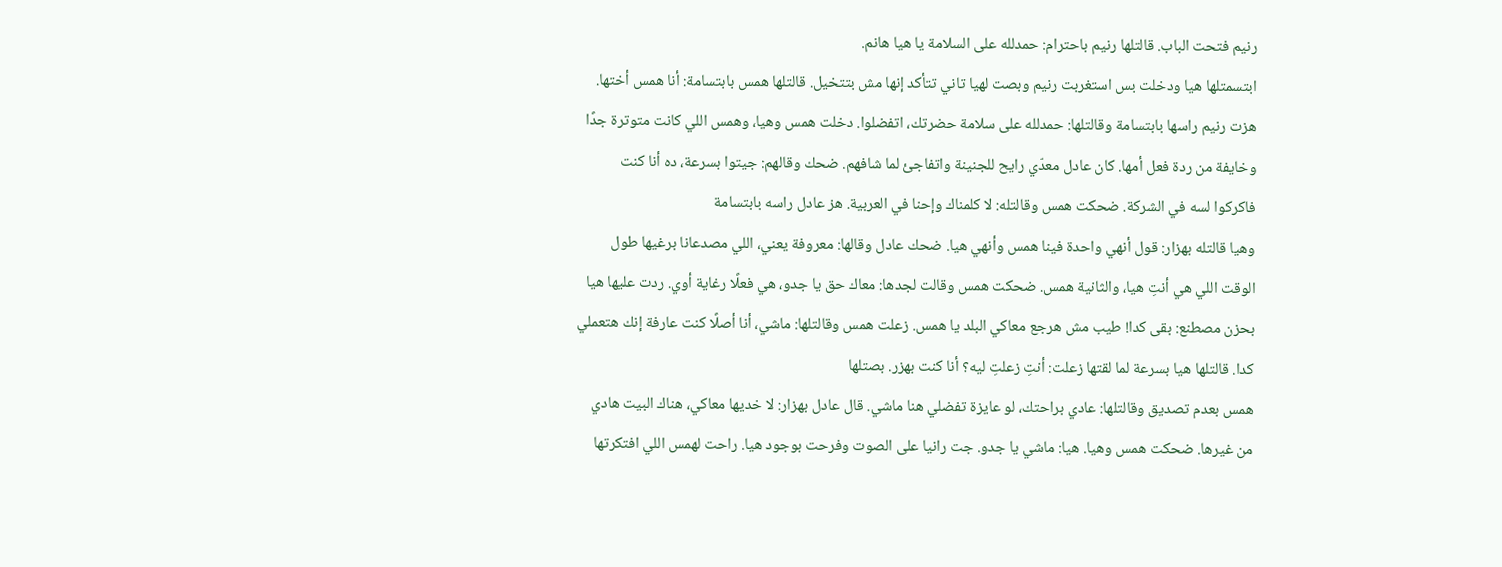رنيم فتحت الباب. قالتلها رنيم باحترام: حمدلله على السلامة يا هيا هانم.
ابتسمتلها هيا ودخلت بس استغربت رنيم وبصت لهيا تاني تتأكد إنها مش بتتخيل. قالتلها همس بابتسامة: أنا همس أختها. هزت رنيم راسها بابتسامة وقالتلها: حمدلله على سلامة حضرتك، اتفضلوا. دخلت همس وهيا، وهمس اللي كانت متوترة جدًا وخايفة من ردة فعل أمها. كان عادل معدّي رايح للجنينة واتفاجئ لما شافهم. ضحك وقالهم: جيتوا بسرعة، ده أنا كنت فاكركوا لسه في الشركة. ضحكت همس وقالتله: لا كلمناك وإحنا في العربية. هز عادل راسه بابتسامة
وهيا قالتله بهزار: قول أنهي واحدة فينا همس وأنهي هيا. ضحك عادل وقالها: معروفة يعني، اللي مصدعانا برغيها طول الوقت اللي هي أنتِ هيا، والثانية همس. ضحكت همس وقالت لجدها: معاك حق يا جدو، هي فعلًا رغاية أوي. ردت عليها هيا بحزن مصطنع: بقى كدا! طيب مش هرجع معاكي البلد يا همس. زعلت همس وقالتلها: ماشي، أنا أصلًا كنت عارفة إنك هتعملي كدا. قالتلها هيا بسرعة لما لقتها زعلت: أنتِ زعلتِ ليه؟ أنا كنت بهزر. بصتلها
همس بعدم تصديق وقالتلها: عادي براحتك، لو عايزة تفضلي هنا ماشي. قال عادل بهزار: لا خديها معاكي، هناك البيت هادي من غيرها. ضحكت همس وهيا. هيا: ماشي يا جدو. جت رانيا على الصوت وفرحت بوجود هيا. راحت لهمس اللي افتكرتها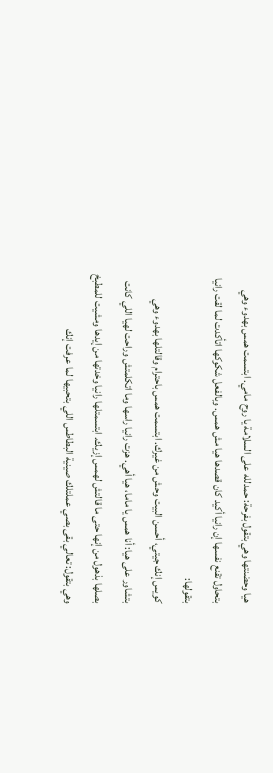هيا وحضنتها وهي بتقول بفرحة: حمدلله على السلامة يا روح مامي. ابتسمت همس بهدوء وهي بتحاول تقنع نفسها إن رانيا أكيد كان قصدها هيا مش همس. وبالفعل شكوكها اتأكدت لما لقت رانيا بتقولها:
كويس إنك جيتي، أحسن البيت وحش من غيرك. ابتسمت همس باحترام وقالتلها بهدوء وهي بتشاور على هيا: أنا همس يا ماما، هيا أهي. هزت رانيا راسها وما اتكلمتش وراحت لهيا اللي كانت بصلها بذهول من إنها حتى ما قالتش لهمس إزيك. ابتسمتلها رانيا وخدتها من إيدها ومشيت للمطبخ وهي بتقول: تعالي بقى بصي عملتلك صينية البطاطس اللي بتحبيها لما عرفت إنك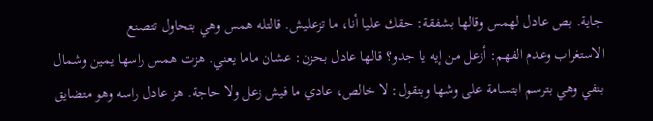جاية. بص عادل لهمس وقالها بشفقة: حقك عليا أنا، ما تزعليش. قالتله همس وهي بتحاول تتصنع
الاستغراب وعدم الفهم: أزعل من إيه يا جدو؟ قالها عادل بحزن: عشان ماما يعني. هزت همس راسها يمين وشمال بنفي وهي بترسم ابتسامة على وشها وبتقول: لا خالص، عادي ما فيش زعل ولا حاجة. هز عادل راسه وهو متضايق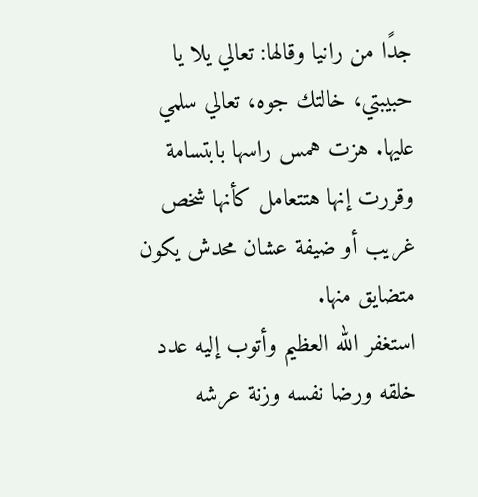جدًا من رانيا وقالها: تعالي يلا يا حبيبتي، خالتك جوه، تعالي سلمي عليها. هزت همس راسها بابتسامة وقررت إنها هتتعامل كأنها شخص غريب أو ضيفة عشان محدش يكون متضايق منها.
استغفر الله العظيم وأتوب إليه عدد خلقه ورضا نفسه وزنة عرشه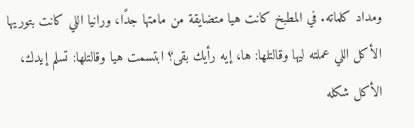ومداد كلماته. في المطبخ كانت هيا متضايقة من مامتها جدًا، ورانيا اللي كانت بتوريها الأكل اللي عملته ليها وقالتلها: ها، إيه رأيك بقى؟ ابتسمت هيا وقالتلها: تسلم إيدك، الأكل شكله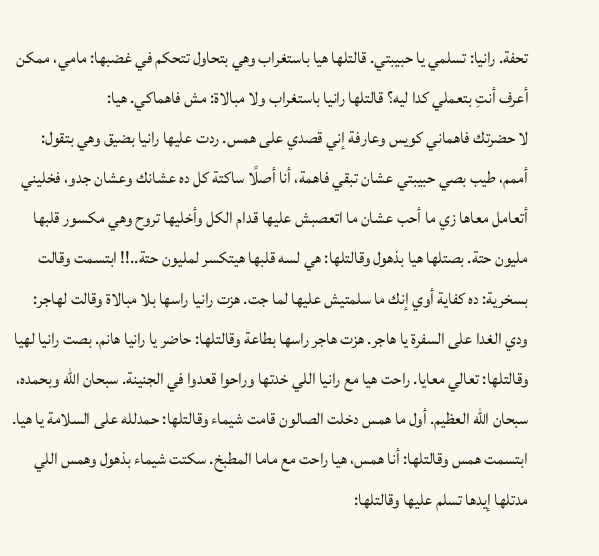تحفة. رانيا: تسلمي يا حبيبتي. قالتلها هيا باستغراب وهي بتحاول تتحكم في غضبها: مامي، ممكن أعرف أنتِ بتعملي كدا ليه؟ قالتلها رانيا باستغراب ولا مبالاة: مش فاهماكي. هيا:
لا حضرتك فاهماني كويس وعارفة إني قصدي على همس. ردت عليها رانيا بضيق وهي بتقول: أممم، طيب بصي حبيبتي عشان تبقي فاهمة، أنا أصلًا ساكتة كل ده عشانك وعشان جدو، فخليني أتعامل معاها زي ما أحب عشان ما اتعصبش عليها قدام الكل وأخليها تروح وهي مكسور قلبها مليون حتة. بصتلها هيا بذهول وقالتلها: هي لسه قلبها هيتكسر لمليون حتة..!! ابتسمت وقالت بسخرية: ده كفاية أوي إنك ما سلمتيش عليها لما جت. هزت رانيا راسها بلا مبالاة وقالت لهاجر:
ودي الغدا على السفرة يا هاجر. هزت هاجر راسها بطاعة وقالتلها: حاضر يا رانيا هانم. بصت رانيا لهيا وقالتلها: تعالي معايا. راحت هيا مع رانيا اللي خدتها وراحوا قعدوا في الجنينة. سبحان الله وبحمده، سبحان الله العظيم. أول ما همس دخلت الصالون قامت شيماء وقالتلها: حمدلله على السلامة يا هيا. ابتسمت همس وقالتلها: أنا همس، هيا راحت مع ماما المطبخ. سكتت شيماء بذهول وهمس اللي مدتلها إيدها تسلم عليها وقالتلها: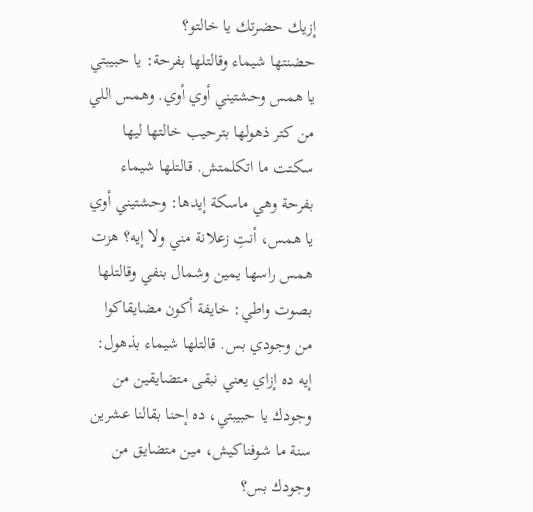إزيك حضرتك يا خالتو؟
حضنتها شيماء وقالتلها بفرحة: يا حبيبتي يا همس وحشتيني أوي أوي. وهمس اللي من كتر ذهولها بترحيب خالتها ليها سكتت ما اتكلمتش. قالتلها شيماء بفرحة وهي ماسكة إيدها: وحشتيني أوي يا همس، أنتِ زعلانة مني ولا إيه؟ هزت همس راسها يمين وشمال بنفي وقالتلها بصوت واطي: خايفة أكون مضايقاكوا من وجودي بس. قالتلها شيماء بذهول:
إيه ده إزاي يعني نبقى متضايقين من وجودك يا حبيبتي، ده إحنا بقالنا عشرين سنة ما شوفناكيش، مين متضايق من وجودك بس؟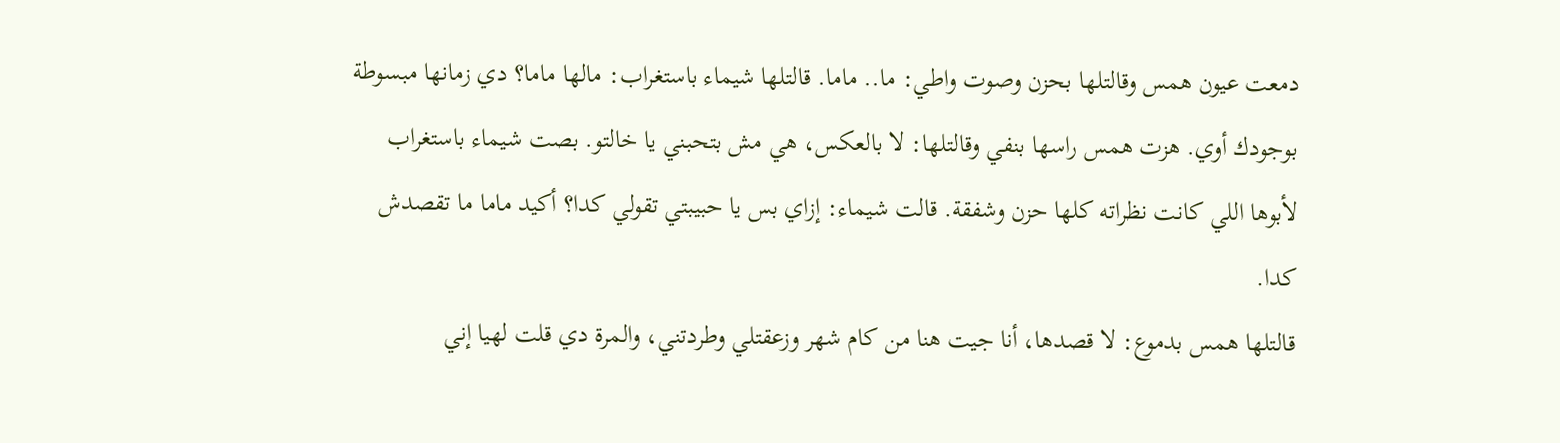دمعت عيون همس وقالتلها بحزن وصوت واطي: ما.. ماما. قالتلها شيماء باستغراب: مالها ماما؟ دي زمانها مبسوطة بوجودك أوي. هزت همس راسها بنفي وقالتلها: لا بالعكس، هي مش بتحبني يا خالتو. بصت شيماء باستغراب لأبوها اللي كانت نظراته كلها حزن وشفقة. قالت شيماء: إزاي بس يا حبيبتي تقولي كدا؟ أكيد ماما ما تقصدش كدا.
قالتلها همس بدموع: لا قصدها، أنا جيت هنا من كام شهر وزعقتلي وطردتني، والمرة دي قلت لهيا إني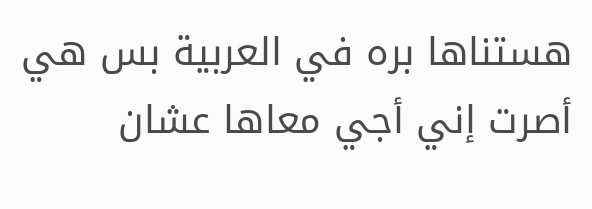هستناها بره في العربية بس هي أصرت إني أجي معاها عشان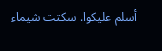أسلم عليكوا. سكتت شيماء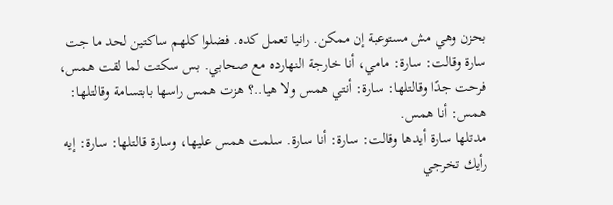بحزن وهي مش مستوعبة إن ممكن. رانيا تعمل كده. فضلوا كلهم ساكتين لحد ما جت سارة وقالت: سارة: مامي، أنا خارجة النهارده مع صحابي. بس سكتت لما لقت همس، فرحت جدًا وقالتلها: سارة: أنتي همس ولا هيا..؟ هزت همس راسها بابتسامة وقالتلها: همس: أنا همس.
مدتلها سارة أيدها وقالت: سارة: أنا سارة. سلمت همس عليها، وسارة قالتلها: سارة: إيه رأيك تخرجي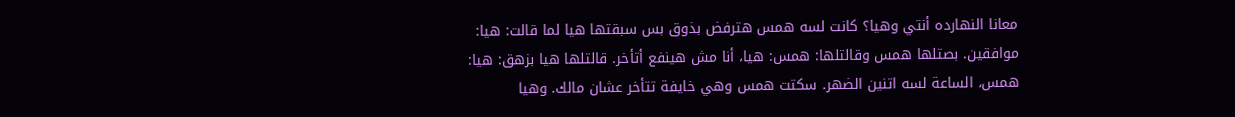معانا النهارده أنتي وهيا؟ كانت لسه همس هترفض بذوق بس سبقتها هيا لما قالت: هيا: موافقين. بصتلها همس وقالتلها: همس: هيا، أنا مش هينفع أتأخر. قالتلها هيا بزهق: هيا: همس، الساعة لسه اتنين الضهر. سكتت همس وهي خايفة تتأخر عشان مالك. وهيا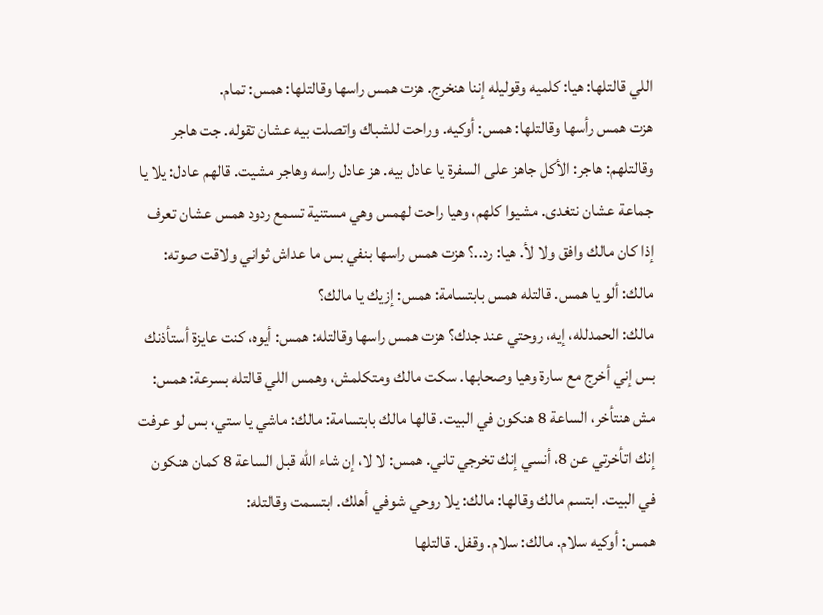اللي قالتلها: هيا: كلميه وقوليله إننا هنخرج. هزت همس راسها وقالتلها: همس: تمام.
هزت همس رأسها وقالتلها: همس: أوكيه. وراحت للشباك واتصلت بيه عشان تقوله. جت هاجر وقالتلهم: هاجر: الأكل جاهز على السفرة يا عادل بيه. هز عادل راسه وهاجر مشيت. قالهم عادل: يلا يا جماعة عشان نتغدى. مشيوا كلهم، وهيا راحت لهمس وهي مستنية تسمع ردود همس عشان تعرف إذا كان مالك وافق ولا لأ. هيا: رد..؟ هزت همس راسها بنفي بس ما عداش ثواني ولاقت صوته: مالك: ألو يا همس. قالتله همس بابتسامة: همس: إزيك يا مالك؟
مالك: الحمدلله، إيه، روحتي عند جدك؟ هزت همس راسها وقالتله: همس: أيوه، كنت عايزة أستأذنك بس إني أخرج مع سارة وهيا وصحابها. سكت مالك ومتكلمش، وهمس اللي قالتله بسرعة: همس: مش هنتأخر، الساعة 8 هنكون في البيت. قالها مالك بابتسامة: مالك: ماشي يا ستي، بس لو عرفت إنك اتأخرتي عن 8، أنسي إنك تخرجي تاني. همس: لا لا، إن شاء الله قبل الساعة 8 كمان هنكون في البيت. ابتسم مالك وقالها: مالك: يلا روحي شوفي أهلك. ابتسمت وقالتله:
همس: أوكيه سلام. مالك: سلام. وقفل. قالتلها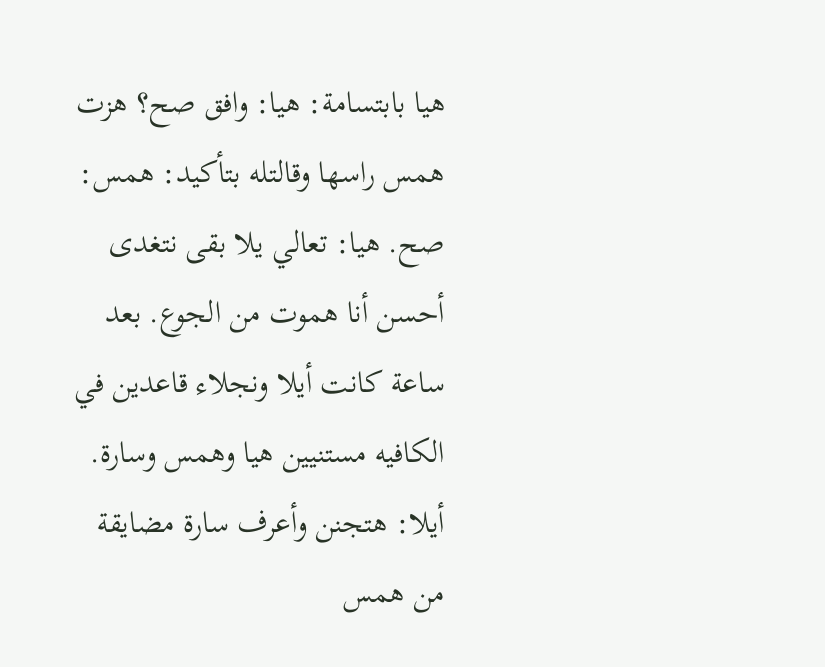هيا بابتسامة: هيا: وافق صح؟ هزت همس راسها وقالتله بتأكيد: همس: صح. هيا: تعالي يلا بقى نتغدى أحسن أنا هموت من الجوع. بعد ساعة كانت أيلا ونجلاء قاعدين في الكافيه مستنيين هيا وهمس وسارة. أيلا: هتجنن وأعرف سارة مضايقة من همس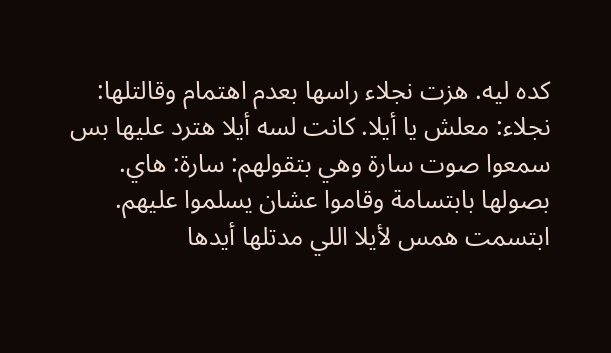كده ليه. هزت نجلاء راسها بعدم اهتمام وقالتلها: نجلاء: معلش يا أيلا. كانت لسه أيلا هترد عليها بس سمعوا صوت سارة وهي بتقولهم: سارة: هاي.
بصولها بابتسامة وقاموا عشان يسلموا عليهم. ابتسمت همس لأيلا اللي مدتلها أيدها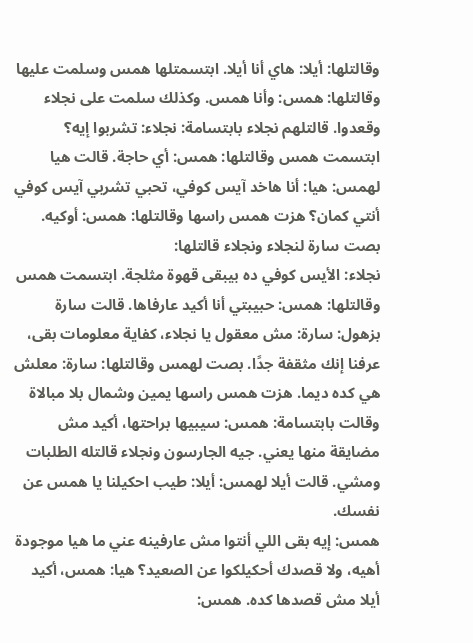وقالتلها: أيلا: هاي أنا أيلا. ابتسمتلها همس وسلمت عليها وقالتلها: همس: وأنا همس. وكذلك سلمت على نجلاء وقعدوا. قالتلهم نجلاء بابتسامة: نجلاء: تشربوا إيه؟ ابتسمت همس وقالتلها: همس: أي حاجة. قالت هيا لهمس: هيا: أنا هاخد آيس كوفي، تحبي تشربي آيس كوفي أنتي كمان؟ هزت همس راسها وقالتلها: همس: أوكيه. بصت سارة لنجلاء ونجلاء قالتلها:
نجلاء: الأيس كوفي ده بيبقى قهوة مثلجة. ابتسمت همس وقالتلها: همس: حبيبتي أنا أكيد عارفاها. قالت سارة بزهول: سارة: مش معقول يا نجلاء، كفاية معلومات بقى، عرفنا إنك مثقفة جدًا. بصت لهمس وقالتلها: سارة: معلش هي كده ديما. هزت همس راسها يمين وشمال بلا مبالاة وقالت بابتسامة: همس: سيبيها براحتها، أكيد مش مضايقة منها يعني. جيه الجارسون ونجلاء قالتله الطلبات ومشي. قالت أيلا لهمس: أيلا: طيب احكيلنا يا همس عن نفسك.
همس: إيه بقى اللي أنتوا مش عارفينه عني ما هيا موجودة أهيه، ولا قصدك أحكيلكوا عن الصعيد؟ هيا: همس، أكيد أيلا مش قصدها كده. همس: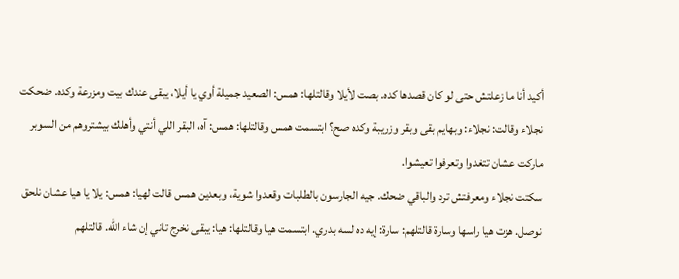أكيد أنا ما زعلتش حتى لو كان قصدها كده. بصت لأيلا وقالتلها: همس: الصعيد جميلة أوي يا أيلا، يبقى عندك بيت ومزرعة وكده. ضحكت نجلاء وقالت: نجلاء: وبهايم بقى وبقر وزريبة وكده صح؟ ابتسمت همس وقالتلها: همس: آه، البقر اللي أنتي وأهلك بيشتروهم من السوبر ماركت عشان تتغدوا وتعرفوا تعيشوا.
سكتت نجلاء ومعرفتش ترد والباقي ضحك. جيه الجارسون بالطلبات وقعدوا شوية، وبعدين همس قالت لهيا: همس: يلا يا هيا عشان نلحق نوصل. هزت هيا راسها وسارة قالتلهم: سارة: إيه ده لسه بدري. ابتسمت هيا وقالتلها: هيا: يبقى نخرج تاني إن شاء الله. قالتلهم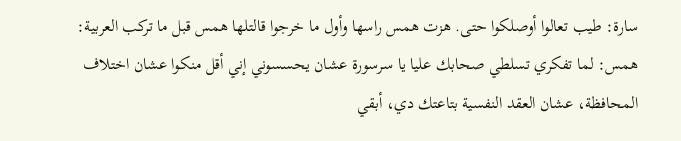سارة: طيب تعالوا أوصلكوا حتى. هزت همس راسها وأول ما خرجوا قالتلها همس قبل ما تركب العربية:
همس: لما تفكري تسلطي صحابك عليا يا سرسورة عشان يحسسوني إني أقل منكوا عشان اختلاف المحافظة، عشان العقد النفسية بتاعتك دي، أبقي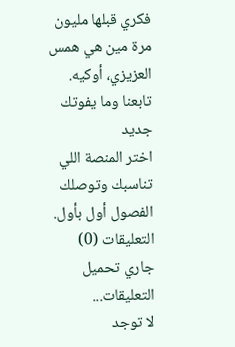فكري قبلها مليون مرة مين هي همس العزيزي، أوكيه.
تابعنا وما يفوتك جديد
اختر المنصة اللي تناسبك وتوصلك الفصول أول بأول.
التعليقات (0)
جاري تحميل التعليقات...
لا توجد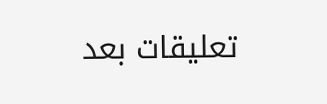تعليقات بعد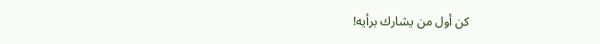كن أول من يشارك برأيه!